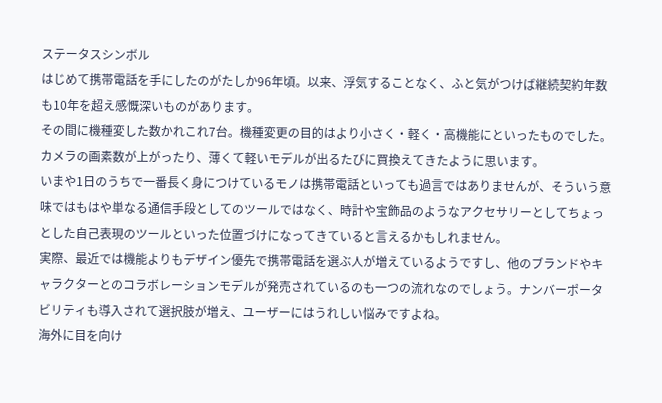ステータスシンボル
はじめて携帯電話を手にしたのがたしか96年頃。以来、浮気することなく、ふと気がつけば継続契約年数も10年を超え感慨深いものがあります。
その間に機種変した数かれこれ7台。機種変更の目的はより小さく・軽く・高機能にといったものでした。カメラの画素数が上がったり、薄くて軽いモデルが出るたびに買換えてきたように思います。
いまや1日のうちで一番長く身につけているモノは携帯電話といっても過言ではありませんが、そういう意味ではもはや単なる通信手段としてのツールではなく、時計や宝飾品のようなアクセサリーとしてちょっとした自己表現のツールといった位置づけになってきていると言えるかもしれません。
実際、最近では機能よりもデザイン優先で携帯電話を選ぶ人が増えているようですし、他のブランドやキャラクターとのコラボレーションモデルが発売されているのも一つの流れなのでしょう。ナンバーポータビリティも導入されて選択肢が増え、ユーザーにはうれしい悩みですよね。
海外に目を向け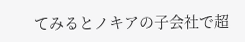てみるとノキアの子会社で超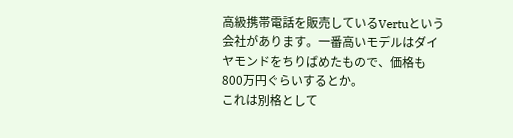高級携帯電話を販売しているVertuという会社があります。一番高いモデルはダイヤモンドをちりばめたもので、価格も800万円ぐらいするとか。
これは別格として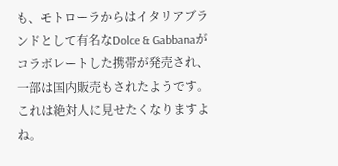も、モトローラからはイタリアブランドとして有名なDolce & Gabbanaがコラボレートした携帯が発売され、一部は国内販売もされたようです。これは絶対人に見せたくなりますよね。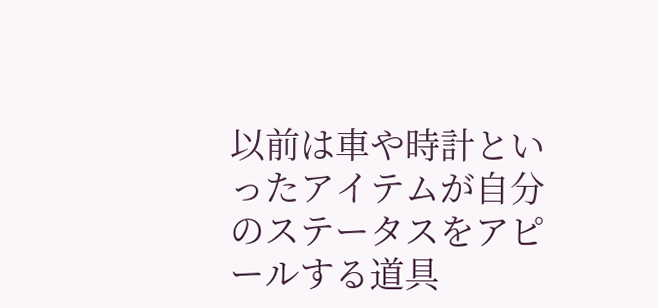以前は車や時計といったアイテムが自分のステータスをアピールする道具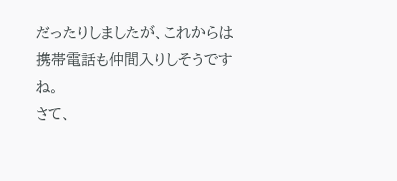だったりしましたが、これからは携帯電話も仲間入りしそうですね。
さて、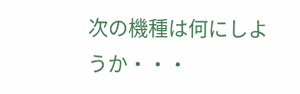次の機種は何にしようか・・・